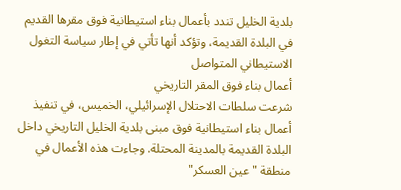بلدية الخليل تندد بأعمال بناء استيطانية فوق مقرها القديم في البلدة القديمة، وتؤكد أنها تأتي في إطار سياسة التغول الاستيطاني المتواصل
أعمال بناء فوق المقر التاريخي
شرعت سلطات الاحتلال الإسرائيلي، الخميس، في تنفيذ أعمال بناء استيطانية فوق مبنى بلدية الخليل التاريخي داخل البلدة القديمة بالمدينة المحتلة. وجاءت هذه الأعمال في منطقة "عين العسكر"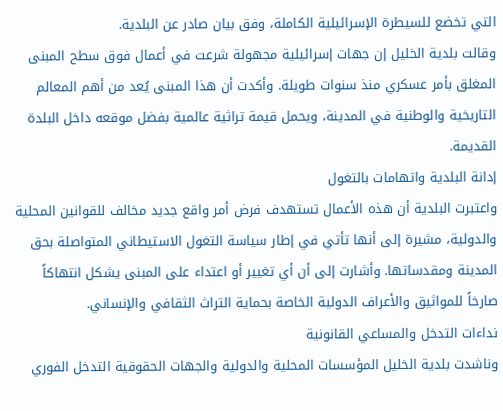التي تخضع للسيطرة الإسرائيلية الكاملة، وفق بيان صادر عن البلدية.
وقالت بلدية الخليل إن جهات إسرائيلية مجهولة شرعت في أعمال فوق سطح المبنى المغلق بأمر عسكري منذ سنوات طويلة. وأكدت أن هذا المبنى يُعد من أهم المعالم التاريخية والوطنية في المدينة، ويحمل قيمة تراثية عالمية بفضل موقعه داخل البلدة القديمة.
إدانة البلدية واتهامات بالتغول
واعتبرت البلدية أن هذه الأعمال تستهدف فرض أمر واقع جديد مخالف للقوانين المحلية والدولية، مشيرة إلى أنها تأتي في إطار سياسة التغول الاستيطاني المتواصلة بحق المدينة ومقدساتها. وأشارت إلى أن أي تغيير أو اعتداء على المبنى يشكل انتهاكاً صارخاً للمواثيق والأعراف الدولية الخاصة بحماية التراث الثقافي والإنساني.
نداءات التدخل والمساعي القانونية
وناشدت بلدية الخليل المؤسسات المحلية والدولية والجهات الحقوقية التدخل الفوري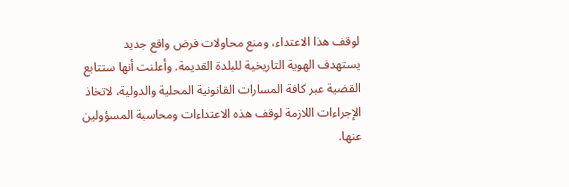لوقف هذا الاعتداء، ومنع محاولات فرض واقع جديد يستهدف الهوية التاريخية للبلدة القديمة. وأعلنت أنها ستتابع القضية عبر كافة المسارات القانونية المحلية والدولية، لاتخاذ الإجراءات اللازمة لوقف هذه الاعتداءات ومحاسبة المسؤولين عنها.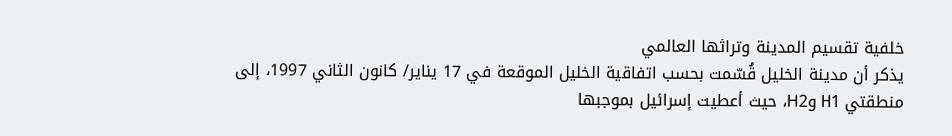خلفية تقسيم المدينة وتراثها العالمي
يذكر أن مدينة الخليل قُسّمت بحسب اتفاقية الخليل الموقعة في 17 يناير/ كانون الثاني 1997، إلى منطقتي H1 وH2، حيث أعطيت إسرائيل بموجبها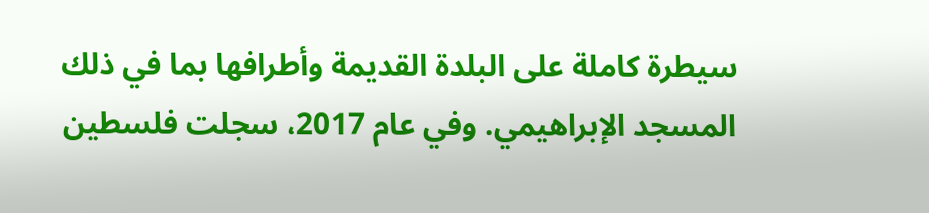سيطرة كاملة على البلدة القديمة وأطرافها بما في ذلك المسجد الإبراهيمي. وفي عام 2017، سجلت فلسطين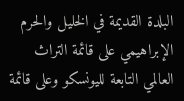البلدة القديمة في الخليل والحرم الإبراهيمي على قائمة التراث العالمي التابعة لليونسكو وعلى قائمة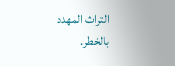التراث المهدد بالخطر.